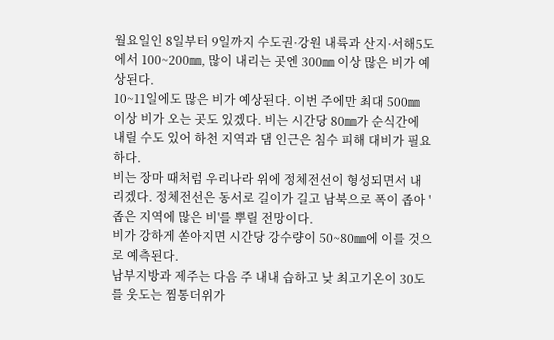월요일인 8일부터 9일까지 수도권·강원 내륙과 산지·서해5도에서 100~200㎜, 많이 내리는 곳엔 300㎜ 이상 많은 비가 예상된다.
10~11일에도 많은 비가 예상된다. 이번 주에만 최대 500㎜ 이상 비가 오는 곳도 있겠다. 비는 시간당 80㎜가 순식간에 내릴 수도 있어 하천 지역과 댐 인근은 침수 피해 대비가 필요하다.
비는 장마 때처럼 우리나라 위에 정체전선이 형성되면서 내리겠다. 정체전선은 동서로 길이가 길고 남북으로 폭이 좁아 '좁은 지역에 많은 비'를 뿌릴 전망이다.
비가 강하게 쏟아지면 시간당 강수량이 50~80㎜에 이를 것으로 예측된다.
남부지방과 제주는 다음 주 내내 습하고 낮 최고기온이 30도를 웃도는 찜통더위가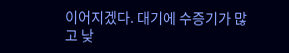이어지겠다. 대기에 수증기가 많고 낮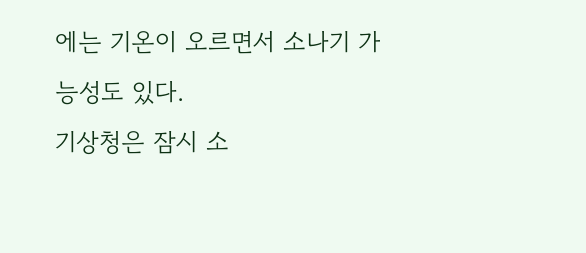에는 기온이 오르면서 소나기 가능성도 있다.
기상청은 잠시 소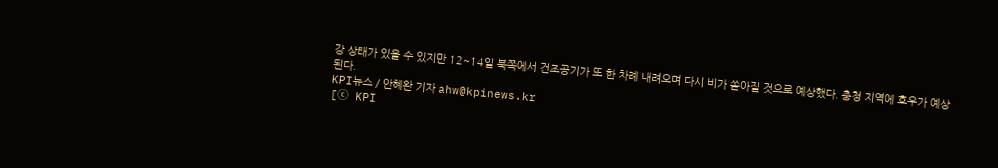강 상태가 있을 수 있지만 12~14일 북쪽에서 건조공기가 또 한 차례 내려오며 다시 비가 쏟아질 것으로 예상했다. 충청 지역에 호우가 예상된다.
KPI뉴스 / 안혜완 기자 ahw@kpinews.kr
[ⓒ KPI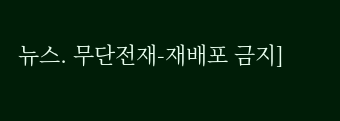뉴스. 무단전재-재배포 금지]